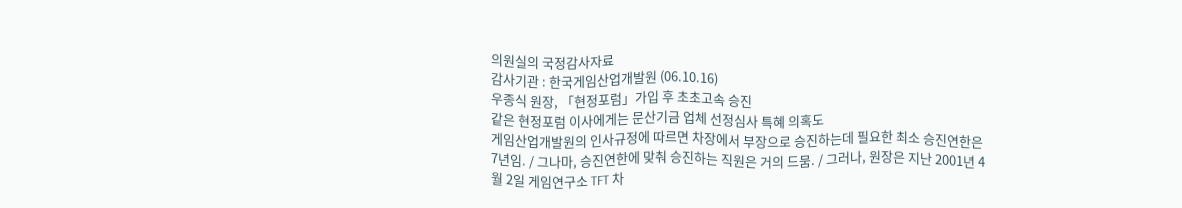의원실의 국정감사자료
감사기관 : 한국게임산업개발원 (06.10.16)
우종식 원장, 「현정포럼」가입 후 초초고속 승진
같은 현정포럼 이사에게는 문산기금 업체 선정심사 특혜 의혹도
게임산업개발원의 인사규정에 따르면 차장에서 부장으로 승진하는데 필요한 최소 승진연한은
7년임. / 그나마, 승진연한에 맞춰 승진하는 직원은 거의 드뭄. / 그러나, 원장은 지난 2001년 4
월 2일 게임연구소 TFT 차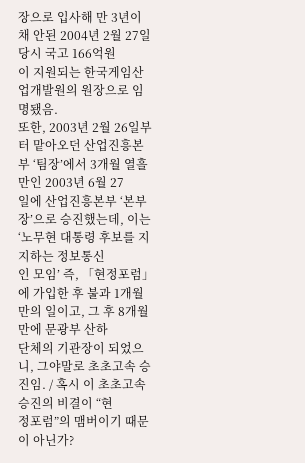장으로 입사해 만 3년이 채 안된 2004년 2월 27일 당시 국고 166억원
이 지원되는 한국게임산업개발원의 원장으로 임명됐음.
또한, 2003년 2월 26일부터 맡아오던 산업진흥본부 ‘팀장’에서 3개월 열흘 만인 2003년 6월 27
일에 산업진흥본부 ‘본부장’으로 승진했는데, 이는 ‘노무현 대통령 후보를 지지하는 정보통신
인 모임’ 즉, 「현정포럼」에 가입한 후 불과 1개월 만의 일이고, 그 후 8개월만에 문광부 산하
단체의 기관장이 되었으니, 그야말로 초초고속 승진임. / 혹시 이 초초고속 승진의 비결이 “현
정포럼”의 맴버이기 때문이 아닌가?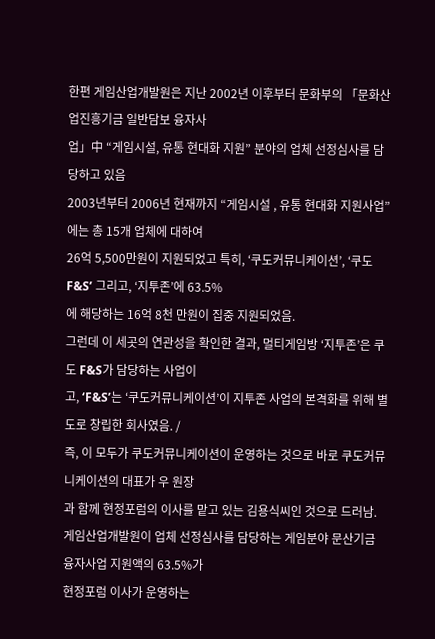한편 게임산업개발원은 지난 2002년 이후부터 문화부의 「문화산업진흥기금 일반담보 융자사
업」中 “게임시설, 유통 현대화 지원” 분야의 업체 선정심사를 담당하고 있음
2003년부터 2006년 현재까지 “게임시설 , 유통 현대화 지원사업”에는 총 15개 업체에 대하여
26억 5,500만원이 지원되었고 특히, ‘쿠도커뮤니케이션’, ‘쿠도 F&S’ 그리고, ‘지투존’에 63.5%
에 해당하는 16억 8천 만원이 집중 지원되었음.
그런데 이 세곳의 연관성을 확인한 결과, 멀티게임방 ‘지투존’은 쿠도 F&S가 담당하는 사업이
고, ‘F&S’는 ‘쿠도커뮤니케이션’이 지투존 사업의 본격화를 위해 별도로 창립한 회사였음. /
즉, 이 모두가 쿠도커뮤니케이션이 운영하는 것으로 바로 쿠도커뮤니케이션의 대표가 우 원장
과 함께 현정포럼의 이사를 맡고 있는 김용식씨인 것으로 드러남.
게임산업개발원이 업체 선정심사를 담당하는 게임분야 문산기금 융자사업 지원액의 63.5%가
현정포럼 이사가 운영하는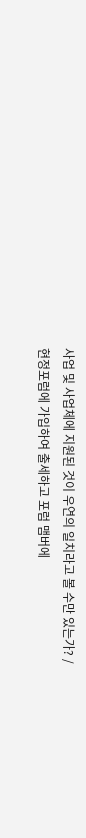사업 및 사업체에 지원된 것이 우연의 일치라고 볼 수만 있는가? /
현정포럼에 가입하여 출세하고 포럼 맴버에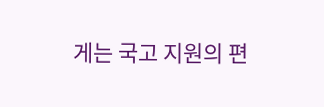게는 국고 지원의 편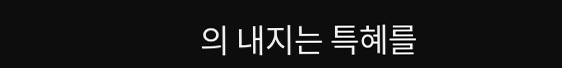의 내지는 특혜를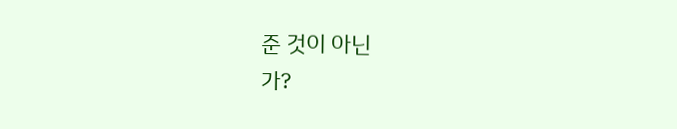준 것이 아닌
가?